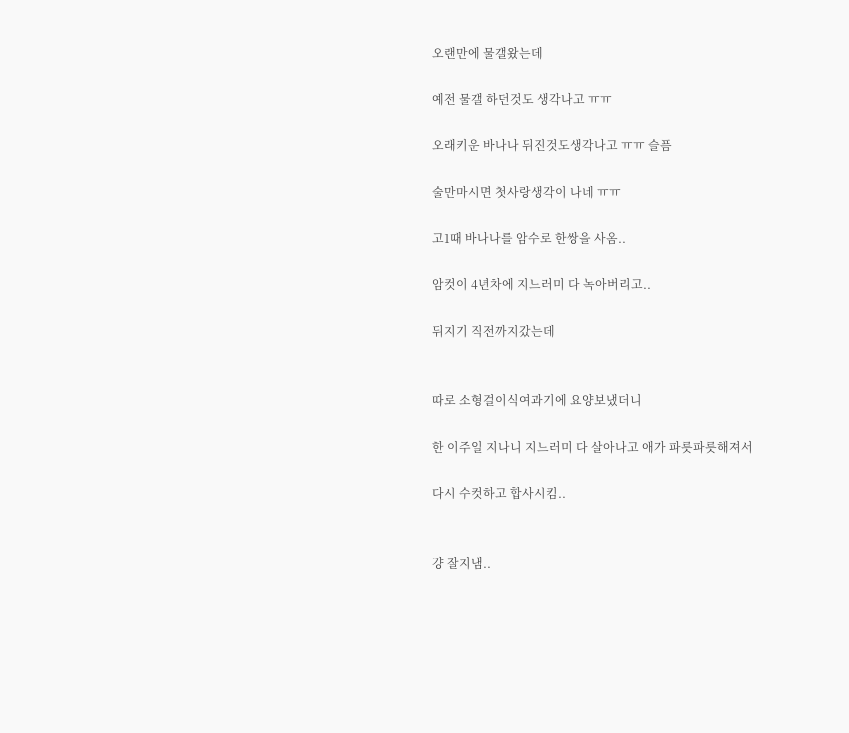오랜만에 물갤왔는데

예전 물갤 하던것도 생각나고 ㅠㅠ

오래키운 바나나 뒤진것도생각나고 ㅠㅠ 슬픔

술만마시면 첫사랑생각이 나네 ㅠㅠ

고1때 바나나를 암수로 한쌍을 사옴..

암컷이 4년차에 지느러미 다 녹아버리고..

뒤지기 직전까지갔는데


따로 소형걸이식여과기에 요양보냈더니

한 이주일 지나니 지느러미 다 살아나고 애가 파릇파릇해져서

다시 수컷하고 합사시킴..


걍 잘지냄..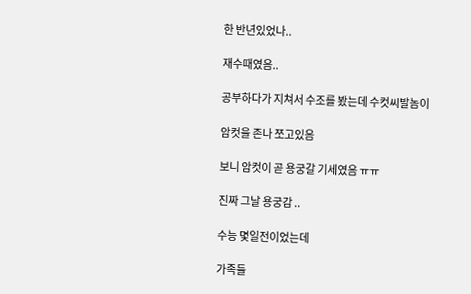한 반년있었나..

재수때였음..

공부하다가 지쳐서 수조를 봤는데 수컷씨발놈이

암컷을 존나 쪼고있음

보니 암컷이 곧 용궁갈 기세였음 ㅠㅠ

진짜 그날 용궁감 ..

수능 몇일전이었는데

가족들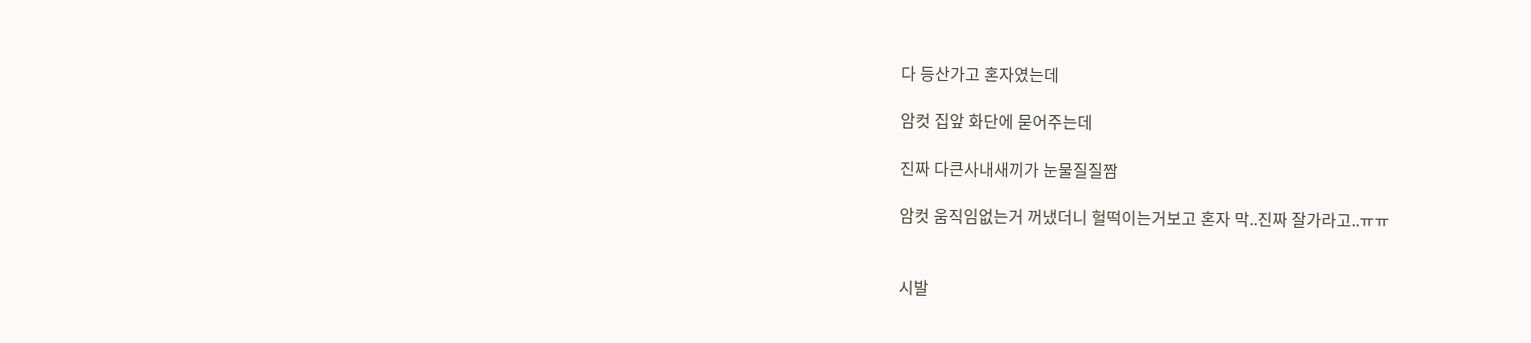다 등산가고 혼자였는데

암컷 집앞 화단에 묻어주는데

진짜 다큰사내새끼가 눈물질질짬

암컷 움직임없는거 꺼냈더니 헐떡이는거보고 혼자 막..진짜 잘가라고..ㅠㅠ


시발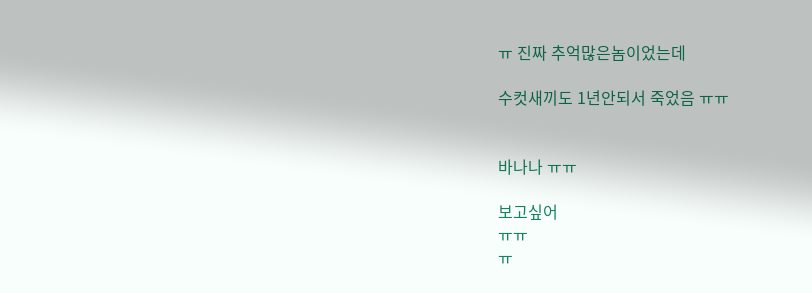ㅠ 진짜 추억많은놈이었는데

수컷새끼도 1년안되서 죽었음 ㅠㅠ


바나나 ㅠㅠ

보고싶어
ㅠㅠ
ㅠ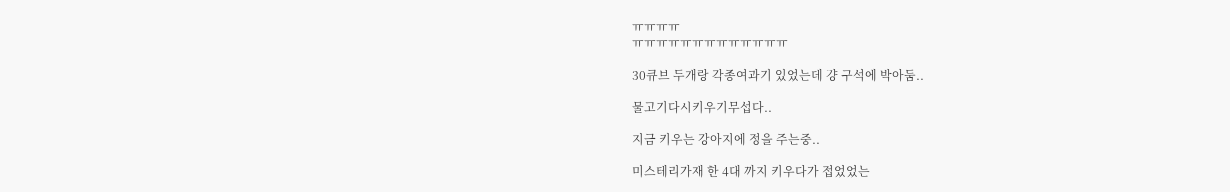ㅠㅠㅠㅠ
ㅠㅠㅠㅠㅠㅠㅠㅠㅠㅠㅠㅠㅠ

30큐브 두개랑 각종여과기 있었는데 걍 구석에 박아둠..

물고기다시키우기무섭다..

지금 키우는 강아지에 정을 주는중..

미스테리가재 한 4대 까지 키우다가 접었었는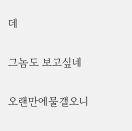데

그놈도 보고싶네

오랜만에물갤오니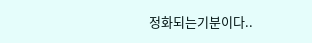정화되는기분이다..